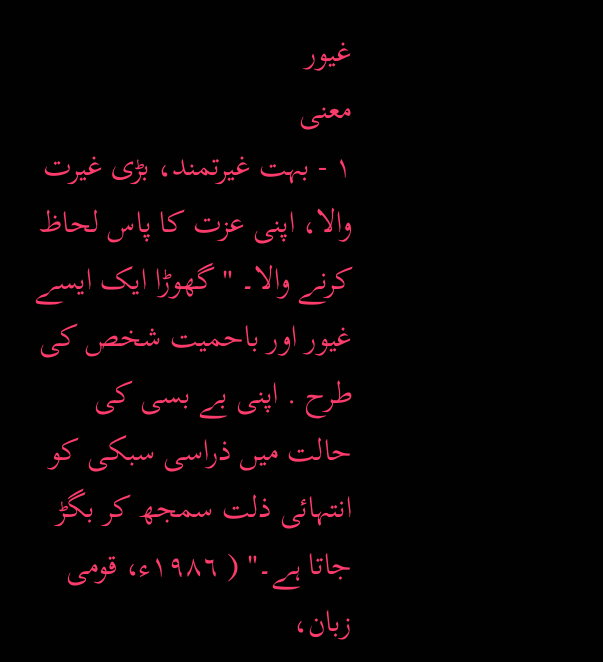غیور
معنی
١ - بہت غیرتمند، بڑی غیرت والا، اپنی عزت کا پاس لحاظ کرنے والا۔ "گھوڑا ایک ایسے غیور اور باحمیت شخص کی طرح . اپنی بے بسی کی حالت میں ذراسی سبکی کو انتہائی ذلت سمجھ کر بگڑ جاتا ہے۔" ( ١٩٨٦ء، قومی زبان،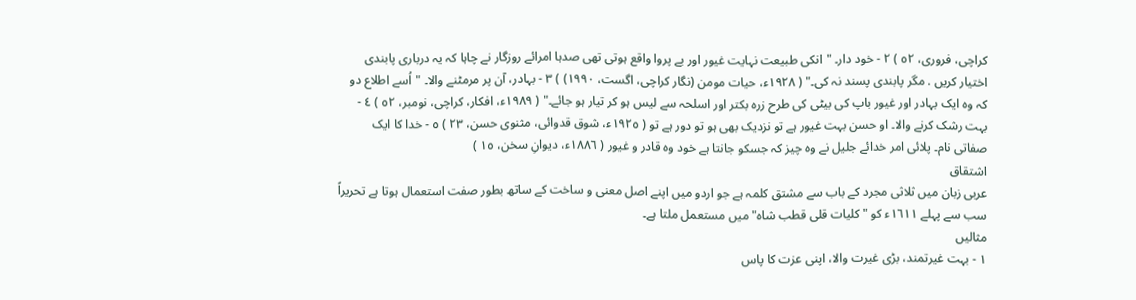کراچی، فروری، ٥٢ ) ٢ - خود دار۔ "انکی طبیعت نہایت غیور اور بے پروا واقع ہوتی تھی صدہا امرائے روزگار نے چاہا کہ یہ درباری پابندی اختیار کریں . مگر پابندی پسند نہ کی۔" ( ١٩٢٨ء، حیات مومن (نگار کراچی، اگست، ١٩٩٠) ) ٣ - بہادر، آن پر مرمٹنے والا۔ "اُسے اطلاع دو کہ وہ ایک بہادر اور غیور باپ کی بیٹی کی طرح زرہ بکتر اور اسلحہ سے لیس ہو کر تیار ہو جائے۔" ( ١٩٨٩ء، افکار، کراچی، نومبر، ٥٢ ) ٤ - بہت رشک کرنے والا۔ او حسن بہت غیور ہے تو نزدیک بھی ہو تو دور ہے تو ( ١٩٢٥ء، شوق قدوائی، مثنوی حسن، ٢٣ ) ٥ - خدا کا ایک صفاتی نام۔ پلائی امر خدائے جلیل نے وہ چیز کہ جسکو جانتا ہے خود وہ قادر و غیور ( ١٨٨٦ء، دیوانِ سخن، ١٥ )
اشتقاق
عربی زبان میں ثلاثی مجرد کے باب سے مشتق کلمہ ہے جو اردو میں اپنے اصل معنی و ساخت کے ساتھ بطور صفت استعمال ہوتا ہے تحریراً سب سے پہلے ١٦١١ء کو "کلیات قلی قطب شاہ" میں مستعمل ملتا ہے۔
مثالیں
١ - بہت غیرتمند، بڑی غیرت والا، اپنی عزت کا پاس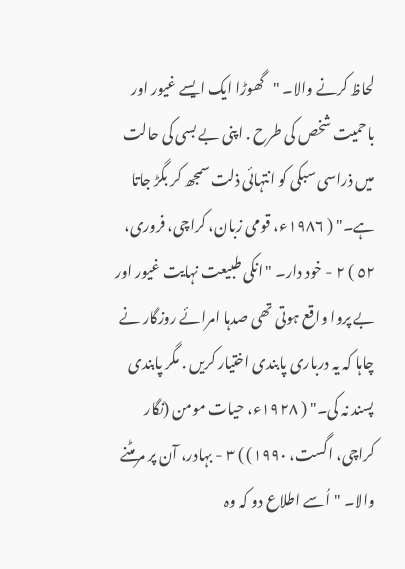لحاظ کرنے والا۔ "گھوڑا ایک ایسے غیور اور باحمیت شخص کی طرح . اپنی بے بسی کی حالت میں ذراسی سبکی کو انتہائی ذلت سمجھ کر بگڑ جاتا ہے۔" ( ١٩٨٦ء، قومی زبان، کراچی، فروری، ٥٢ ) ٢ - خود دار۔ "انکی طبیعت نہایت غیور اور بے پروا واقع ہوتی تھی صدہا امرائے روزگار نے چاہا کہ یہ درباری پابندی اختیار کریں . مگر پابندی پسند نہ کی۔" ( ١٩٢٨ء، حیات مومن (نگار کراچی، اگست، ١٩٩٠) ) ٣ - بہادر، آن پر مرمٹنے والا۔ "اُسے اطلاع دو کہ وہ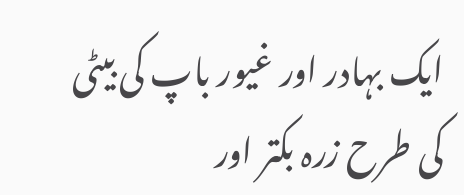ایک بہادر اور غیور باپ کی بیٹی کی طرح زرہ بکتر اور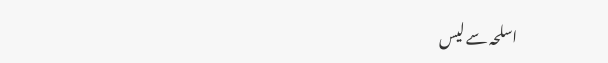اسلحہ سے لیس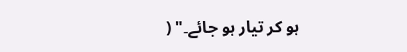ہو کر تیار ہو جائے۔" (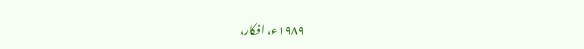١٩٨٩ء، افکار،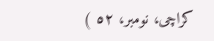کراچی، نومبر، ٥٢ )